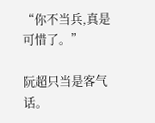“你不当兵,真是可惜了。”

阮超只当是客气话。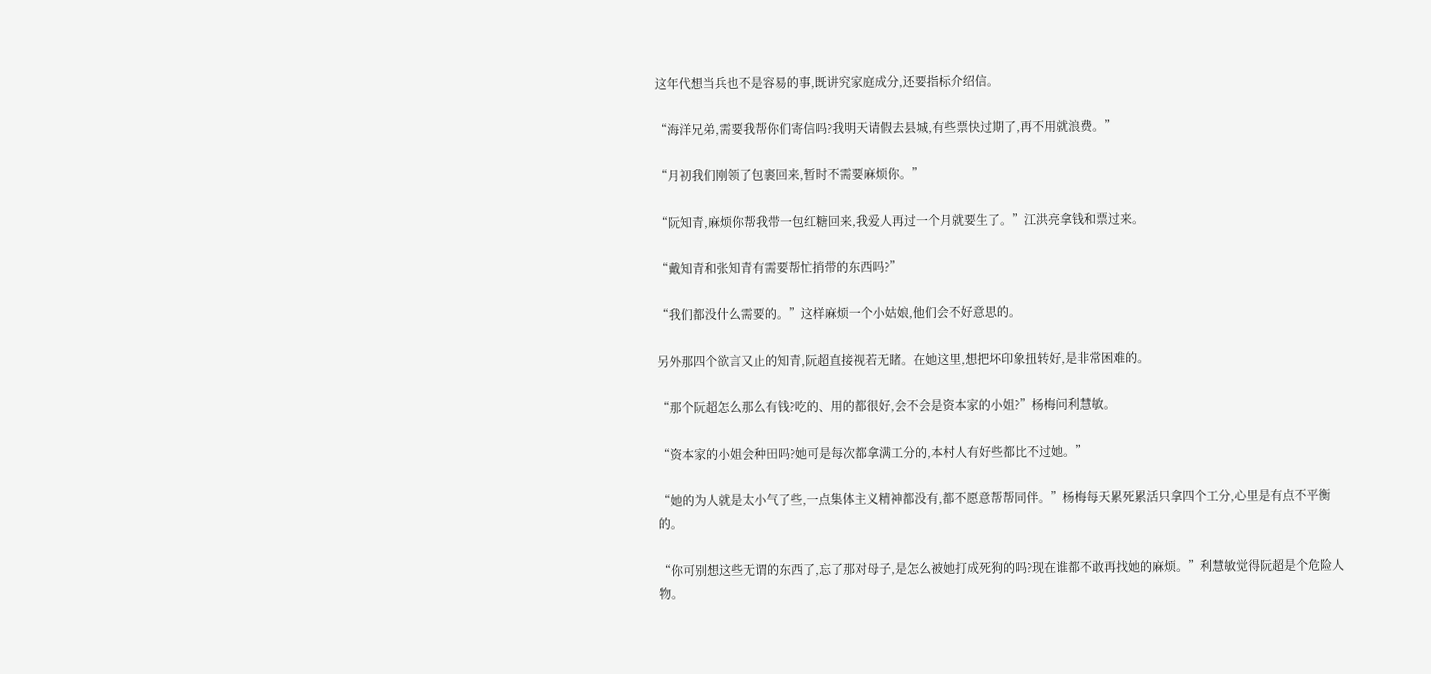这年代想当兵也不是容易的事,既讲究家庭成分,还要指标介绍信。

“海洋兄弟,需要我帮你们寄信吗?我明天请假去县城,有些票快过期了,再不用就浪费。”

“月初我们刚领了包裹回来,暂时不需要麻烦你。”

“阮知青,麻烦你帮我带一包红糖回来,我爱人再过一个月就要生了。”江洪亮拿钱和票过来。

“戴知青和张知青有需要帮忙捎带的东西吗?”

“我们都没什么需要的。”这样麻烦一个小姑娘,他们会不好意思的。

另外那四个欲言又止的知青,阮超直接视若无睹。在她这里,想把坏印象扭转好,是非常困难的。

“那个阮超怎么那么有钱?吃的、用的都很好,会不会是资本家的小姐?”杨梅问利慧敏。

“资本家的小姐会种田吗?她可是每次都拿满工分的,本村人有好些都比不过她。”

“她的为人就是太小气了些,一点集体主义精神都没有,都不愿意帮帮同伴。”杨梅每天累死累活只拿四个工分,心里是有点不平衡的。

“你可别想这些无谓的东西了,忘了那对母子,是怎么被她打成死狗的吗?现在谁都不敢再找她的麻烦。”利慧敏觉得阮超是个危险人物。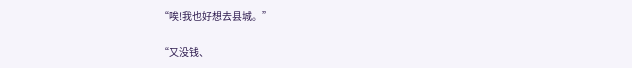“唉!我也好想去县城。”

“又没钱、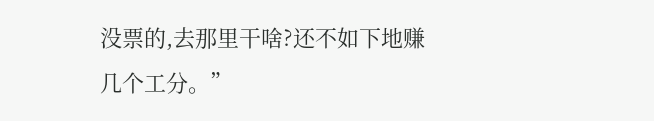没票的,去那里干啥?还不如下地赚几个工分。”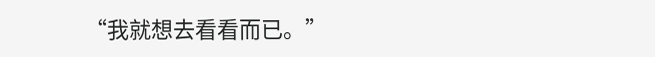“我就想去看看而已。”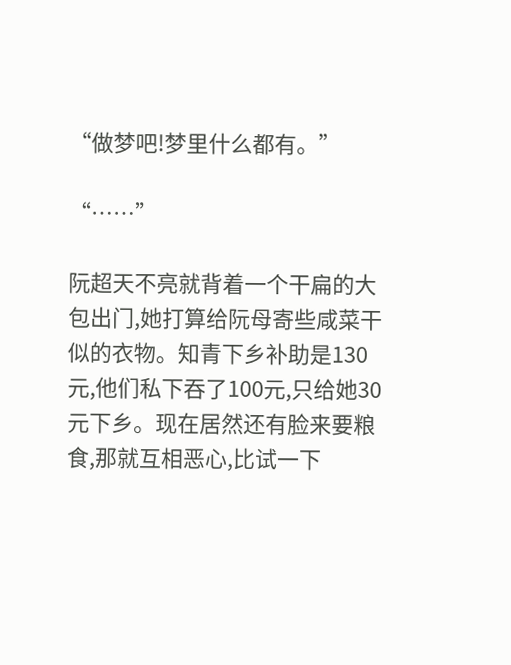“做梦吧!梦里什么都有。”

“……”

阮超天不亮就背着一个干扁的大包出门,她打算给阮母寄些咸菜干似的衣物。知青下乡补助是130元,他们私下吞了100元,只给她30元下乡。现在居然还有脸来要粮食,那就互相恶心,比试一下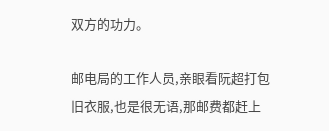双方的功力。

邮电局的工作人员,亲眼看阮超打包旧衣服,也是很无语,那邮费都赶上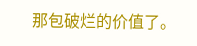那包破烂的价值了。